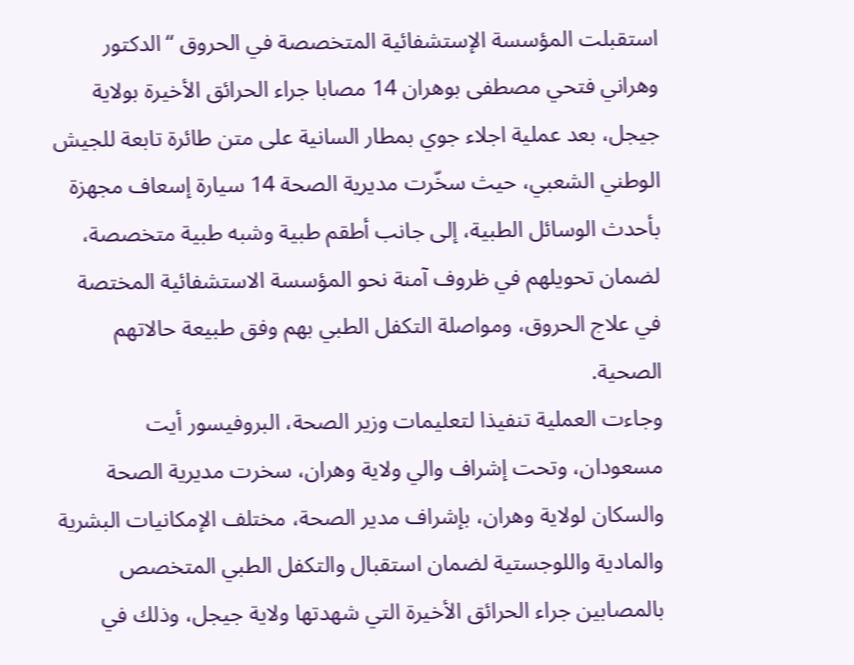استقبلت المؤسسة الإستشفائية المتخصصة في الحروق “الدكتور وهراني فتحي مصطفى بوهران 14 مصابا جراء الحرائق الأخيرة بولاية جيجل، بعد عملية اجلاء جوي بمطار السانية على متن طائرة تابعة للجيش الوطني الشعبي، حيث سخّرت مديرية الصحة 14 سيارة إسعاف مجهزة بأحدث الوسائل الطبية، إلى جانب أطقم طبية وشبه طبية متخصصة، لضمان تحويلهم في ظروف آمنة نحو المؤسسة الاستشفائية المختصة في علاج الحروق، ومواصلة التكفل الطبي بهم وفق طبيعة حالاتهم الصحية.
وجاءت العملية تنفيذا لتعليمات وزير الصحة، البروفيسور أيت مسعودان، وتحت إشراف والي ولاية وهران، سخرت مديرية الصحة والسكان لولاية وهران، بإشراف مدير الصحة، مختلف الإمكانيات البشرية والمادية واللوجستية لضمان استقبال والتكفل الطبي المتخصص بالمصابين جراء الحرائق الأخيرة التي شهدتها ولاية جيجل، وذلك في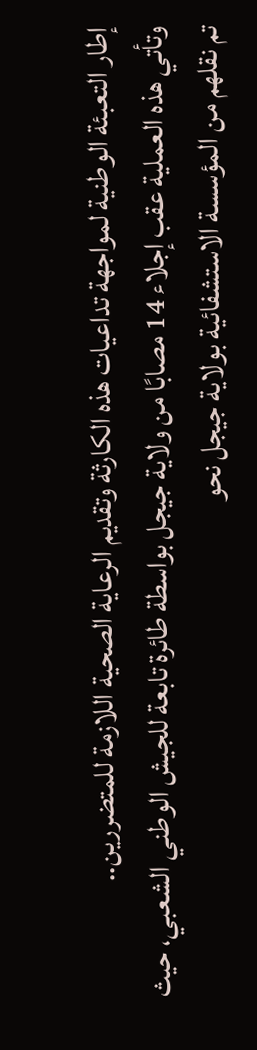إطار التعبئة الوطنية لمواجهة تداعيات هذه الكارثة وتقديم الرعاية الصحية اللازمة للمتضررين..
وتأتي هذه العملية عقب إجلاء 14 مصابًا من ولاية جيجل بواسطة طائرة تابعة للجيش الوطني الشعبي، حيث تم نقلهم من المؤسسة الاستشفائية بولاية جيجل نحو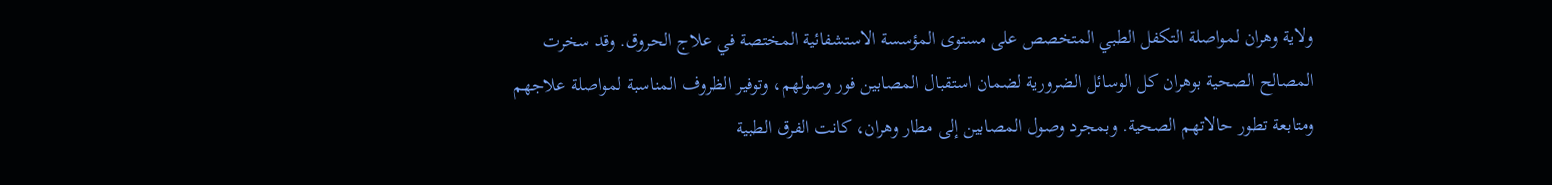ولاية وهران لمواصلة التكفل الطبي المتخصص على مستوى المؤسسة الاستشفائية المختصة في علاج الحروق. وقد سخرت المصالح الصحية بوهران كل الوسائل الضرورية لضمان استقبال المصابين فور وصولهم، وتوفير الظروف المناسبة لمواصلة علاجهم ومتابعة تطور حالاتهم الصحية. وبمجرد وصول المصابين إلى مطار وهران، كانت الفرق الطبية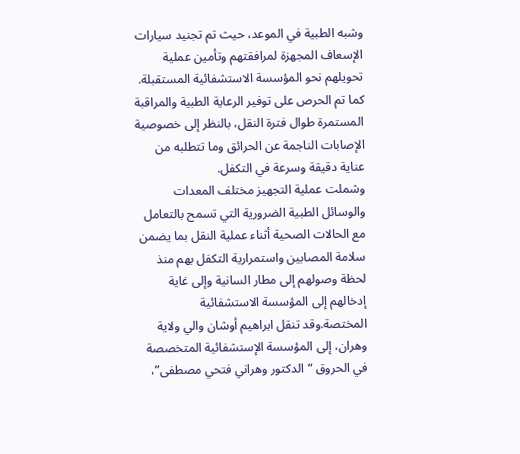وشبه الطبية في الموعد، حيث تم تجنيد سيارات الإسعاف المجهزة لمرافقتهم وتأمين عملية تحويلهم نحو المؤسسة الاستشفائية المستقبلة. كما تم الحرص على توفير الرعاية الطبية والمراقبة المستمرة طوال فترة النقل، بالنظر إلى خصوصية الإصابات الناجمة عن الحرائق وما تتطلبه من عناية دقيقة وسرعة في التكفل.
وشملت عملية التجهيز مختلف المعدات والوسائل الطبية الضرورية التي تسمح بالتعامل مع الحالات الصحية أثناء عملية النقل بما يضمن سلامة المصابين واستمرارية التكفل بهم منذ لحظة وصولهم إلى مطار السانية وإلى غاية إدخالهم إلى المؤسسة الاستشفائية المختصة.وقد تنقل ابراهيم أوشان والي ولاية وهران، إلى المؤسسة الإستشفائية المتخصصة في الحروق “الدكتور وهراني فتحي مصطفى”،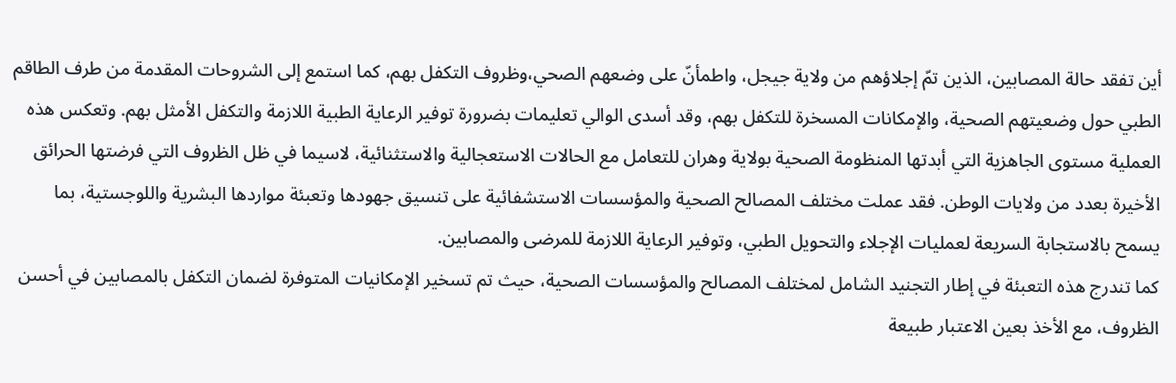أين تفقد حالة المصابين، الذين تمّ إجلاؤهم من ولاية جيجل، واطمأنّ على وضعهم الصحي،وظروف التكفل بهم، كما استمع إلى الشروحات المقدمة من طرف الطاقم الطبي حول وضعيتهم الصحية، والإمكانات المسخرة للتكفل بهم، وقد أسدى الوالي تعليمات بضرورة توفير الرعاية الطبية اللازمة والتكفل الأمثل بهم. وتعكس هذه العملية مستوى الجاهزية التي أبدتها المنظومة الصحية بولاية وهران للتعامل مع الحالات الاستعجالية والاستثنائية، لاسيما في ظل الظروف التي فرضتها الحرائق الأخيرة بعدد من ولايات الوطن. فقد عملت مختلف المصالح الصحية والمؤسسات الاستشفائية على تنسيق جهودها وتعبئة مواردها البشرية واللوجستية، بما يسمح بالاستجابة السريعة لعمليات الإجلاء والتحويل الطبي، وتوفير الرعاية اللازمة للمرضى والمصابين.
كما تندرج هذه التعبئة في إطار التجنيد الشامل لمختلف المصالح والمؤسسات الصحية، حيث تم تسخير الإمكانيات المتوفرة لضمان التكفل بالمصابين في أحسن الظروف، مع الأخذ بعين الاعتبار طبيعة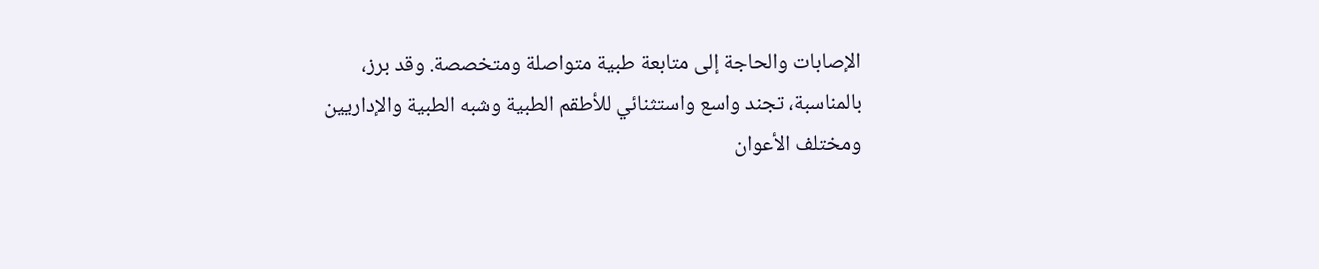الإصابات والحاجة إلى متابعة طبية متواصلة ومتخصصة. وقد برز، بالمناسبة، تجند واسع واستثنائي للأطقم الطبية وشبه الطبية والإداريين ومختلف الأعوان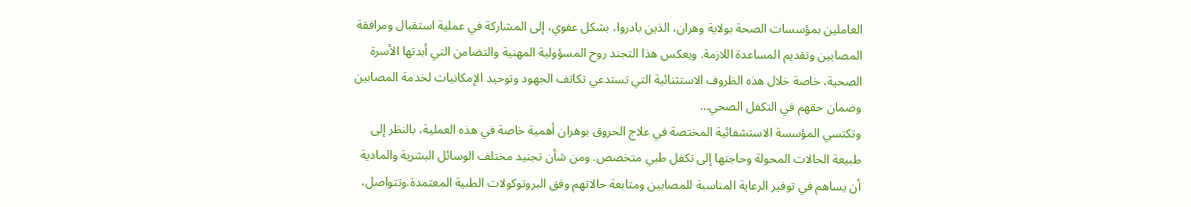العاملين بمؤسسات الصحة بولاية وهران، الذين بادروا، بشكل عفوي، إلى المشاركة في عملية استقبال ومرافقة المصابين وتقديم المساعدة اللازمة. ويعكس هذا التجند روح المسؤولية المهنية والتضامن التي أبدتها الأسرة الصحية، خاصة خلال هذه الظروف الاستثنائية التي تستدعي تكاتف الجهود وتوحيد الإمكانيات لخدمة المصابين وضمان حقهم في التكفل الصحي…
وتكتسي المؤسسة الاستشفائية المختصة في علاج الحروق بوهران أهمية خاصة في هذه العملية، بالنظر إلى طبيعة الحالات المحولة وحاجتها إلى تكفل طبي متخصص. ومن شأن تجنيد مختلف الوسائل البشرية والمادية أن يساهم في توفير الرعاية المناسبة للمصابين ومتابعة حالاتهم وفق البروتوكولات الطبية المعتمدة.وتتواصل،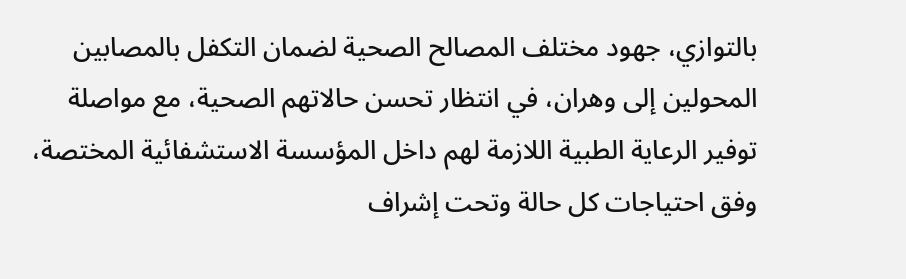بالتوازي، جهود مختلف المصالح الصحية لضمان التكفل بالمصابين المحولين إلى وهران، في انتظار تحسن حالاتهم الصحية، مع مواصلة توفير الرعاية الطبية اللازمة لهم داخل المؤسسة الاستشفائية المختصة، وفق احتياجات كل حالة وتحت إشراف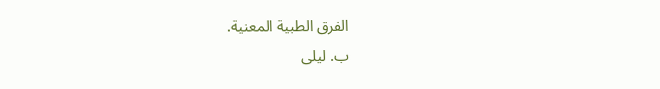الفرق الطبية المعنية.
ب. ليلى